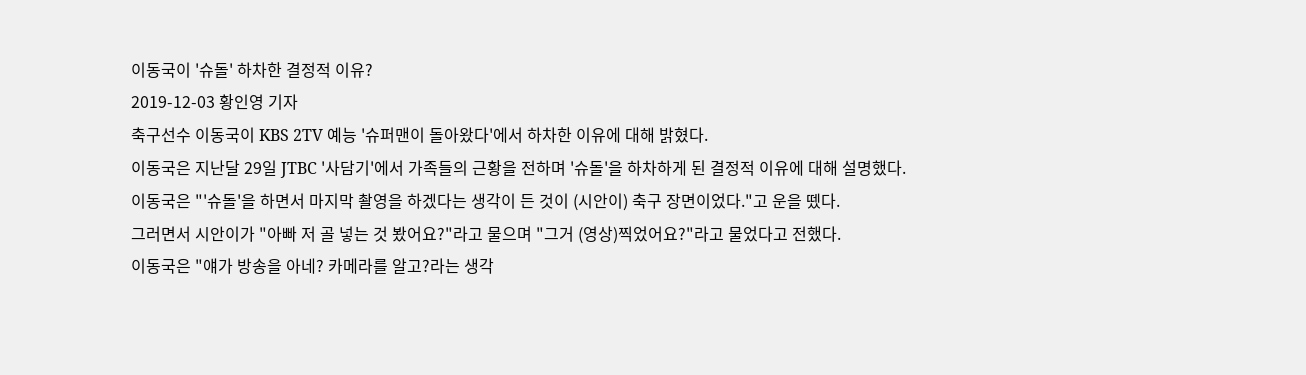이동국이 '슈돌' 하차한 결정적 이유?
2019-12-03 황인영 기자
축구선수 이동국이 KBS 2TV 예능 '슈퍼맨이 돌아왔다'에서 하차한 이유에 대해 밝혔다.
이동국은 지난달 29일 JTBC '사담기'에서 가족들의 근황을 전하며 '슈돌'을 하차하게 된 결정적 이유에 대해 설명했다.
이동국은 "'슈돌'을 하면서 마지막 촬영을 하겠다는 생각이 든 것이 (시안이) 축구 장면이었다."고 운을 뗐다.
그러면서 시안이가 "아빠 저 골 넣는 것 봤어요?"라고 물으며 "그거 (영상)찍었어요?"라고 물었다고 전했다.
이동국은 "얘가 방송을 아네? 카메라를 알고?라는 생각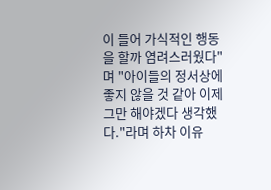이 들어 가식적인 행동을 할까 염려스러웠다"며 "아이들의 정서상에 좋지 않을 것 같아 이제 그만 해야겠다 생각했다."라며 하차 이유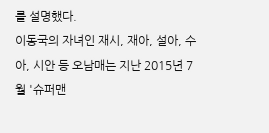를 설명했다.
이동국의 자녀인 재시, 재아, 설아, 수아, 시안 등 오남매는 지난 2015년 7월 '슈퍼맨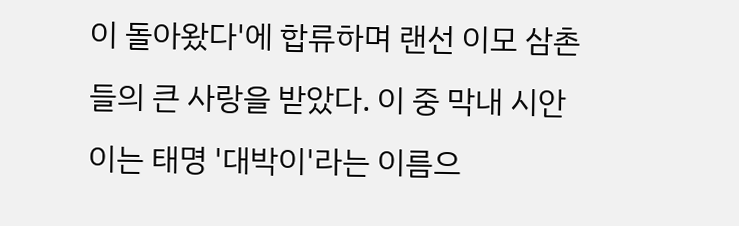이 돌아왔다'에 합류하며 랜선 이모 삼촌들의 큰 사랑을 받았다. 이 중 막내 시안이는 태명 '대박이'라는 이름으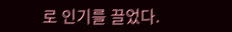로 인기를 끌었다.